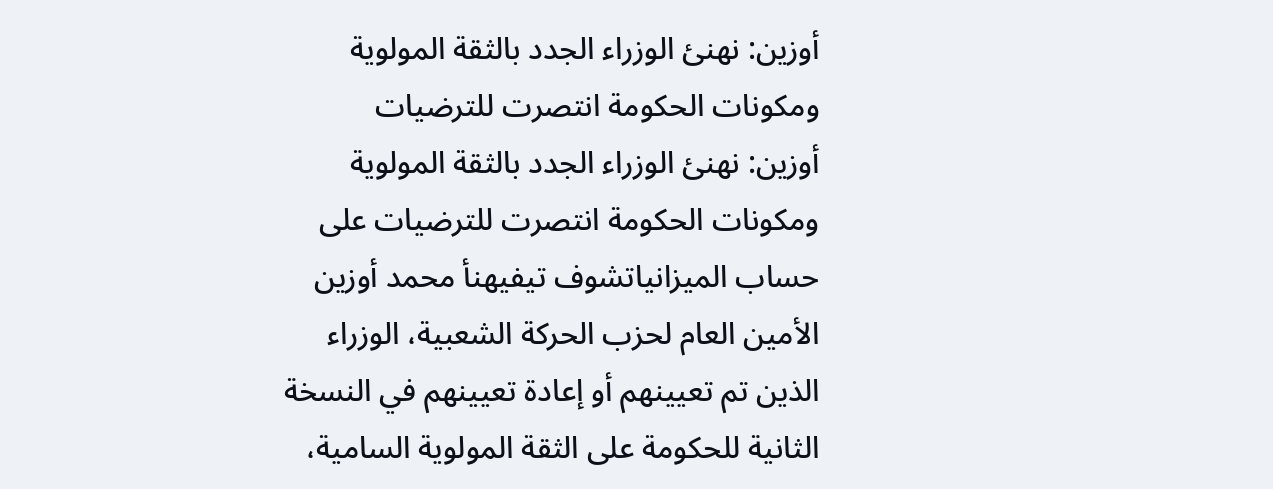أوزين: نهنئ الوزراء الجدد بالثقة المولوية ومكونات الحكومة انتصرت للترضيات
أوزين: نهنئ الوزراء الجدد بالثقة المولوية ومكونات الحكومة انتصرت للترضيات على حساب الميزانياتشوف تيفيهنأ محمد أوزين الأمين العام لحزب الحركة الشعبية، الوزراء الذين تم تعيينهم أو إعادة تعيينهم في النسخة الثانية للحكومة على الثقة المولوية السامية،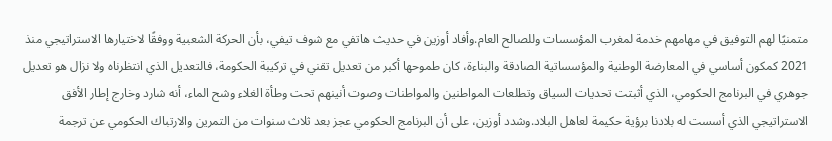متمنيًا لهم التوفيق في مهامهم خدمة لمغرب المؤسسات وللصالح العام.وأفاد أوزين في حديث هاتفي مع شوف تيفي، بأن الحركة الشعبية ووفقًا لاختيارها الاستراتيجي منذ 2021 كمكون أساسي في المعارضة الوطنية والمؤسساتية الصادقة والبناءة، كان طموحها أكبر من تعديل تقني في تركيبة الحكومة، فالتعديل الذي انتظرناه ولا نزال هو تعديل جوهري في البرنامج الحكومي، الذي أثبتت تحديات السياق وتطلعات المواطنين والمواطنات وصوت أنينهم تحت وطأة الغلاء وشح الماء، أنه شارد وخارج إطار الأفق الاستراتيجي الذي أسست له بلادنا برؤية حكيمة لعاهل البلاد.وشدد أوزين، على أن البرنامج الحكومي عجز بعد ثلاث سنوات من التمرين والارتباك الحكومي عن ترجمة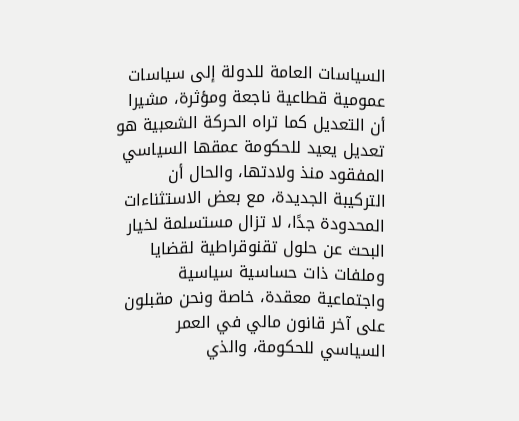السياسات العامة للدولة إلى سياسات عمومية قطاعية ناجعة ومؤثرة، مشيرا أن التعديل كما تراه الحركة الشعبية هو تعديل يعيد للحكومة عمقها السياسي المفقود منذ ولادتها، والحال أن التركيبة الجديدة، مع بعض الاستثناءات المحدودة جدًا، لا تزال مستسلمة لخيار البحث عن حلول تقنوقراطية لقضايا وملفات ذات حساسية سياسية واجتماعية معقدة، خاصة ونحن مقبلون على آخر قانون مالي في العمر السياسي للحكومة، والذي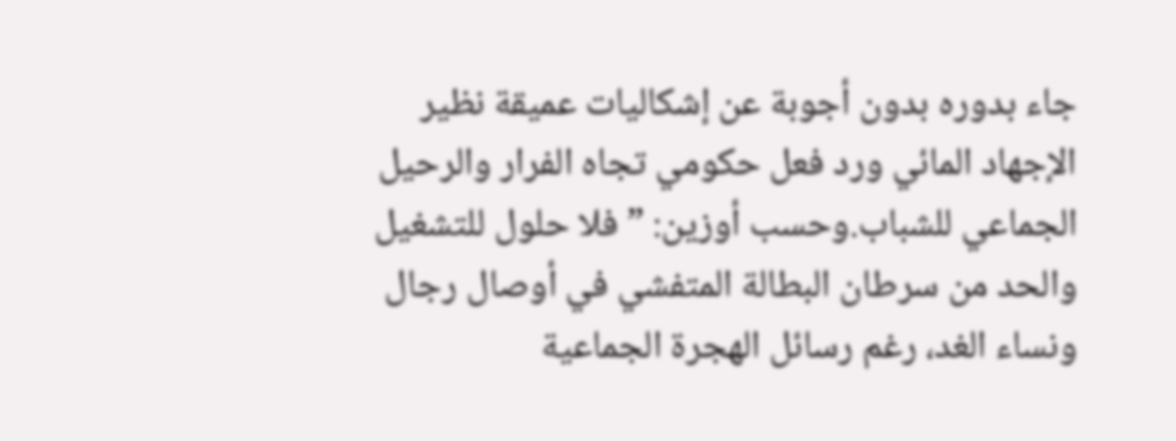جاء بدوره بدون أجوبة عن إشكاليات عميقة نظير الإجهاد المائي ورد فعل حكومي تجاه الفرار والرحيل الجماعي للشباب.وحسب أوزين: ” فلا حلول للتشغيل والحد من سرطان البطالة المتفشي في أوصال رجال ونساء الغد، رغم رسائل الهجرة الجماعية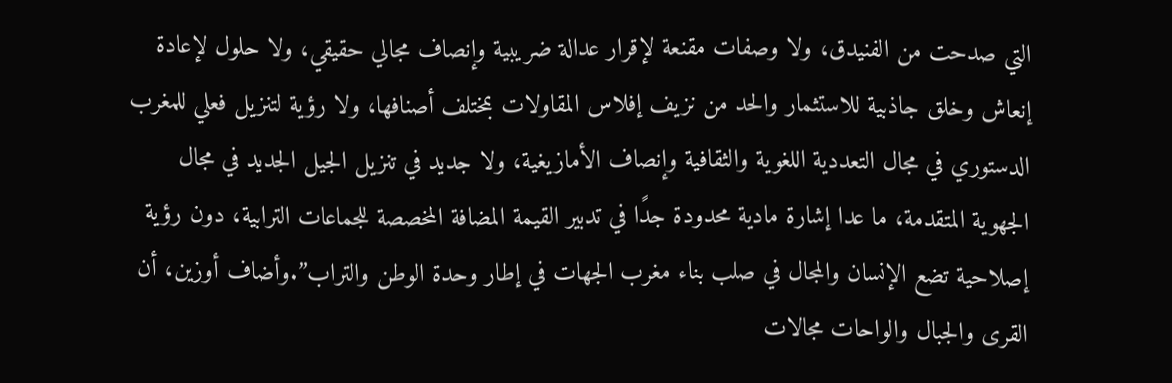التي صدحت من الفنيدق، ولا وصفات مقنعة لإقرار عدالة ضريبية وإنصاف مجالي حقيقي، ولا حلول لإعادة إنعاش وخلق جاذبية للاستثمار والحد من نزيف إفلاس المقاولات بمختلف أصنافها، ولا رؤية لتنزيل فعلي للمغرب الدستوري في مجال التعددية اللغوية والثقافية وإنصاف الأمازيغية، ولا جديد في تنزيل الجيل الجديد في مجال الجهوية المتقدمة، ما عدا إشارة مادية محدودة جدًا في تدبير القيمة المضافة المخصصة للجماعات الترابية، دون رؤية إصلاحية تضع الإنسان والمجال في صلب بناء مغرب الجهات في إطار وحدة الوطن والتراب”.وأضاف أوزين، أن القرى والجبال والواحات مجالات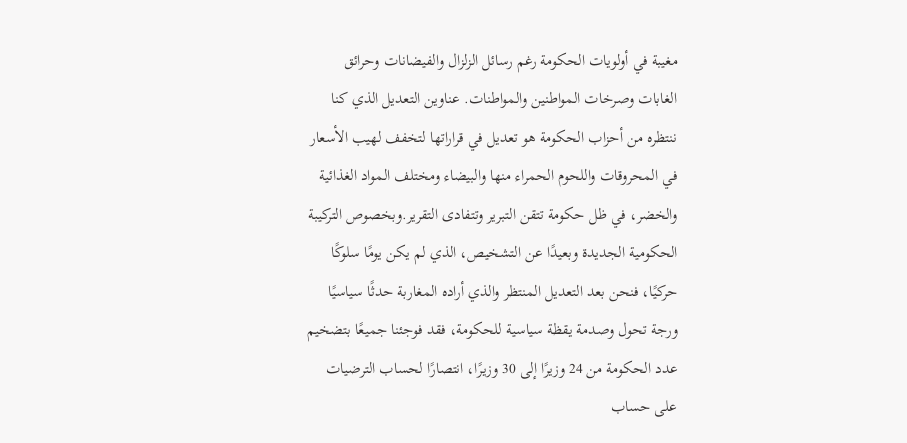مغيبة في أولويات الحكومة رغم رسائل الزلزال والفيضانات وحرائق الغابات وصرخات المواطنين والمواطنات. عناوين التعديل الذي كنا ننتظره من أحزاب الحكومة هو تعديل في قراراتها لتخفف لهيب الأسعار في المحروقات واللحوم الحمراء منها والبيضاء ومختلف المواد الغذائية والخضر، في ظل حكومة تتقن التبرير وتتفادى التقرير.وبخصوص التركيبة الحكومية الجديدة وبعيدًا عن التشخيص، الذي لم يكن يومًا سلوكًا حركيًا، فنحن بعد التعديل المنتظر والذي أراده المغاربة حدثًا سياسيًا ورجة تحول وصدمة يقظة سياسية للحكومة، فقد فوجئنا جميعًا بتضخيم عدد الحكومة من 24 وزيرًا إلى 30 وزيرًا، انتصارًا لحساب الترضيات على حساب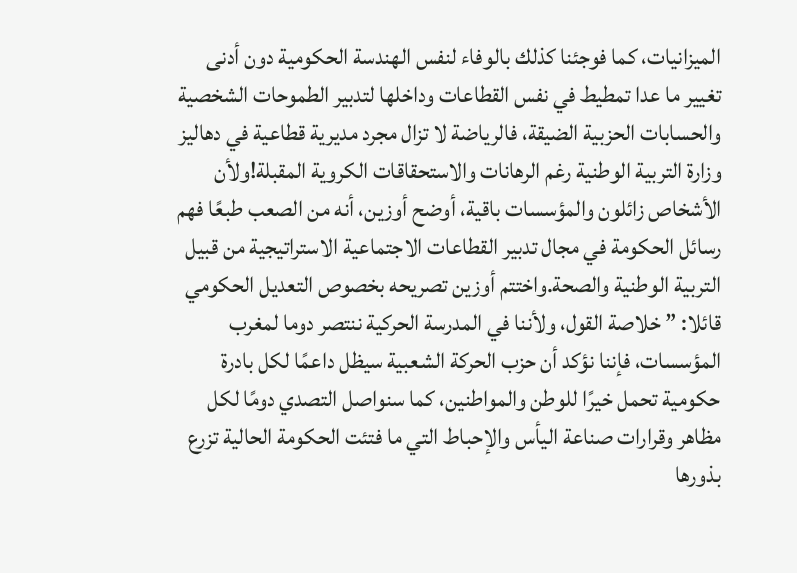الميزانيات، كما فوجئنا كذلك بالوفاء لنفس الهندسة الحكومية دون أدنى تغيير ما عدا تمطيط في نفس القطاعات وداخلها لتدبير الطموحات الشخصية والحسابات الحزبية الضيقة، فالرياضة لا تزال مجرد مديرية قطاعية في دهاليز وزارة التربية الوطنية رغم الرهانات والاستحقاقات الكروية المقبلة!ولأن الأشخاص زائلون والمؤسسات باقية، أوضح أوزين، أنه من الصعب طبعًا فهم رسائل الحكومة في مجال تدبير القطاعات الاجتماعية الاستراتيجية من قبيل التربية الوطنية والصحة.واختتم أوزين تصريحه بخصوص التعديل الحكومي قائلا: ” خلاصة القول، ولأننا في المدرسة الحركية ننتصر دوما لمغرب المؤسسات، فإننا نؤكد أن حزب الحركة الشعبية سيظل داعمًا لكل بادرة حكومية تحمل خيرًا للوطن والمواطنين، كما سنواصل التصدي دومًا لكل مظاهر وقرارات صناعة اليأس والإحباط التي ما فتئت الحكومة الحالية تزرع بذورها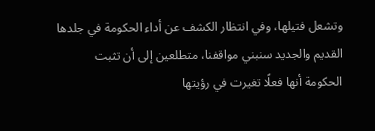وتشعل فتيلها، وفي انتظار الكشف عن أداء الحكومة في جلدها القديم والجديد سنبني مواقفنا، متطلعين إلى أن تثبت الحكومة أنها فعلًا تغيرت في رؤيتها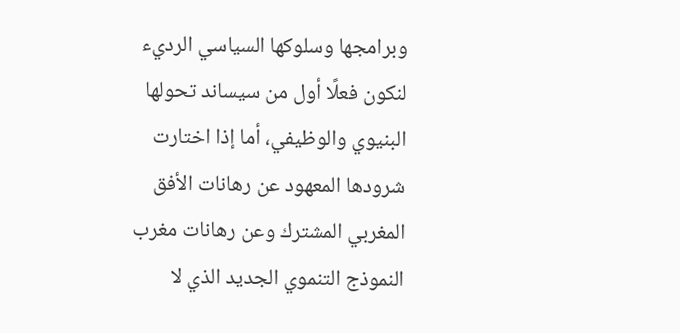وبرامجها وسلوكها السياسي الرديء لنكون فعلًا أول من سيساند تحولها البنيوي والوظيفي، أما إذا اختارت شرودها المعهود عن رهانات الأفق المغربي المشترك وعن رهانات مغرب النموذج التنموي الجديد الذي لا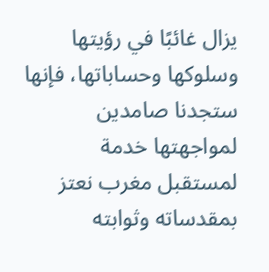يزال غائبًا في رؤيتها وسلوكها وحساباتها، فإنها ستجدنا صامدين لمواجهتها خدمة لمستقبل مغرب نعتز بمقدساته وثوابته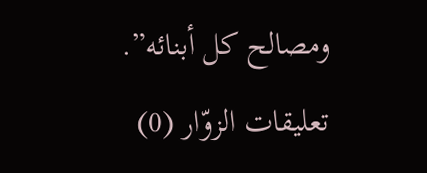ومصالح كل أبنائه”.
تعليقات الزوّار (0)